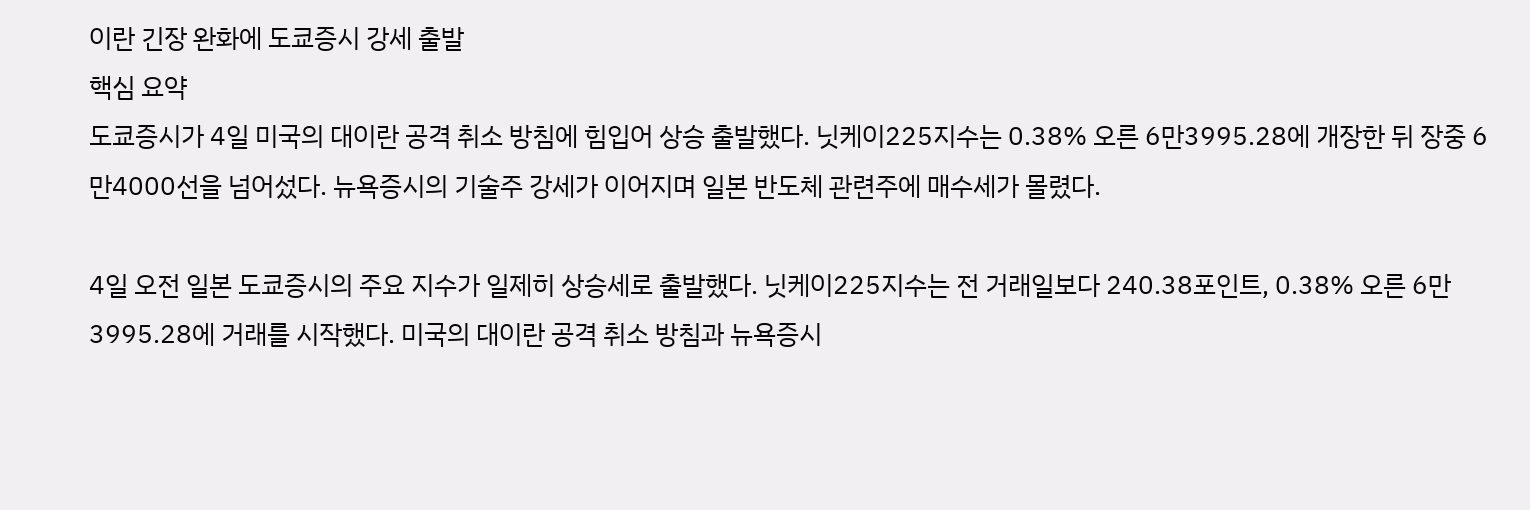이란 긴장 완화에 도쿄증시 강세 출발
핵심 요약
도쿄증시가 4일 미국의 대이란 공격 취소 방침에 힘입어 상승 출발했다. 닛케이225지수는 0.38% 오른 6만3995.28에 개장한 뒤 장중 6만4000선을 넘어섰다. 뉴욕증시의 기술주 강세가 이어지며 일본 반도체 관련주에 매수세가 몰렸다.

4일 오전 일본 도쿄증시의 주요 지수가 일제히 상승세로 출발했다. 닛케이225지수는 전 거래일보다 240.38포인트, 0.38% 오른 6만3995.28에 거래를 시작했다. 미국의 대이란 공격 취소 방침과 뉴욕증시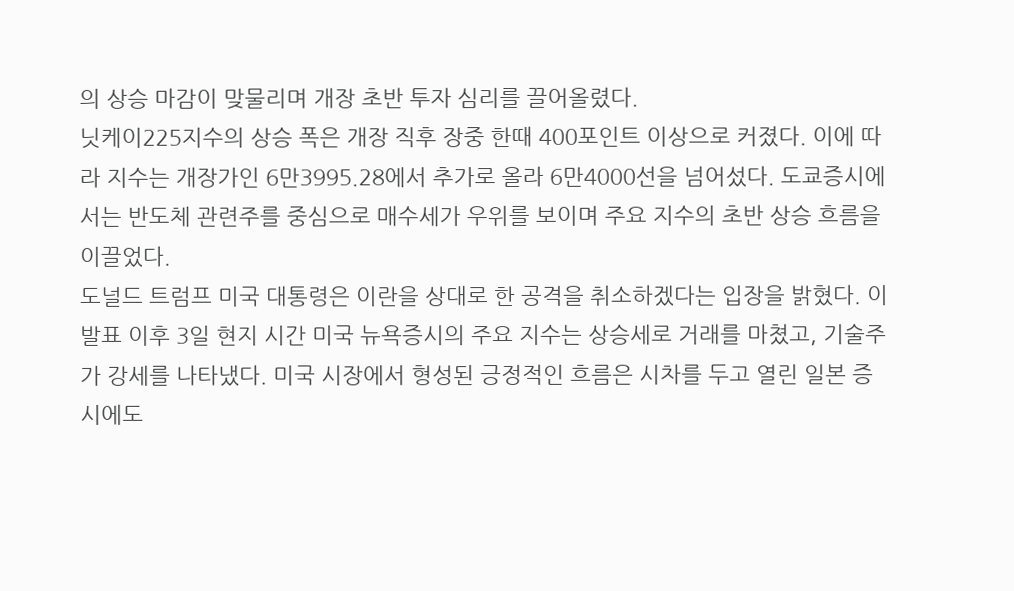의 상승 마감이 맞물리며 개장 초반 투자 심리를 끌어올렸다.
닛케이225지수의 상승 폭은 개장 직후 장중 한때 400포인트 이상으로 커졌다. 이에 따라 지수는 개장가인 6만3995.28에서 추가로 올라 6만4000선을 넘어섰다. 도쿄증시에서는 반도체 관련주를 중심으로 매수세가 우위를 보이며 주요 지수의 초반 상승 흐름을 이끌었다.
도널드 트럼프 미국 대통령은 이란을 상대로 한 공격을 취소하겠다는 입장을 밝혔다. 이 발표 이후 3일 현지 시간 미국 뉴욕증시의 주요 지수는 상승세로 거래를 마쳤고, 기술주가 강세를 나타냈다. 미국 시장에서 형성된 긍정적인 흐름은 시차를 두고 열린 일본 증시에도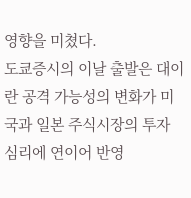영향을 미쳤다.
도쿄증시의 이날 출발은 대이란 공격 가능성의 변화가 미국과 일본 주식시장의 투자 심리에 연이어 반영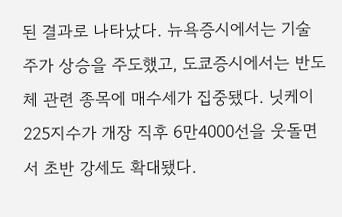된 결과로 나타났다. 뉴욕증시에서는 기술주가 상승을 주도했고, 도쿄증시에서는 반도체 관련 종목에 매수세가 집중됐다. 닛케이225지수가 개장 직후 6만4000선을 웃돌면서 초반 강세도 확대됐다.